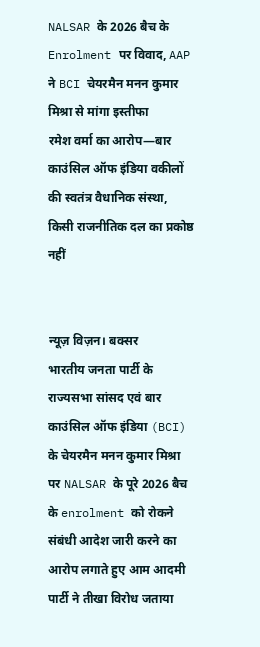NALSAR के 2026 बैच के Enrolment पर विवाद, AAP ने BCI चेयरमैन मनन कुमार मिश्रा से मांगा इस्तीफा
रमेश वर्मा का आरोप—बार काउंसिल ऑफ इंडिया वकीलों की स्वतंत्र वैधानिक संस्था, किसी राजनीतिक दल का प्रकोष्ठ नहीं


न्यूज़ विज़न। बक्सर
भारतीय जनता पार्टी के राज्यसभा सांसद एवं बार काउंसिल ऑफ इंडिया (BCI) के चेयरमैन मनन कुमार मिश्रा पर NALSAR के पूरे 2026 बैच के enrolment को रोकने संबंधी आदेश जारी करने का आरोप लगाते हुए आम आदमी पार्टी ने तीखा विरोध जताया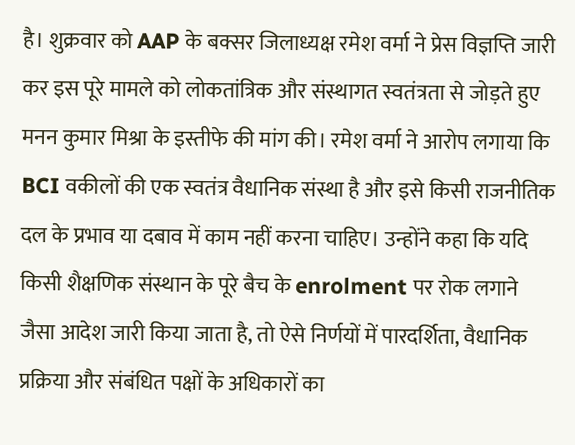है। शुक्रवार को AAP के बक्सर जिलाध्यक्ष रमेश वर्मा ने प्रेस विज्ञप्ति जारी कर इस पूरे मामले को लोकतांत्रिक और संस्थागत स्वतंत्रता से जोड़ते हुए मनन कुमार मिश्रा के इस्तीफे की मांग की। रमेश वर्मा ने आरोप लगाया कि BCI वकीलों की एक स्वतंत्र वैधानिक संस्था है और इसे किसी राजनीतिक दल के प्रभाव या दबाव में काम नहीं करना चाहिए। उन्होंने कहा कि यदि किसी शैक्षणिक संस्थान के पूरे बैच के enrolment पर रोक लगाने जैसा आदेश जारी किया जाता है, तो ऐसे निर्णयों में पारदर्शिता, वैधानिक प्रक्रिया और संबंधित पक्षों के अधिकारों का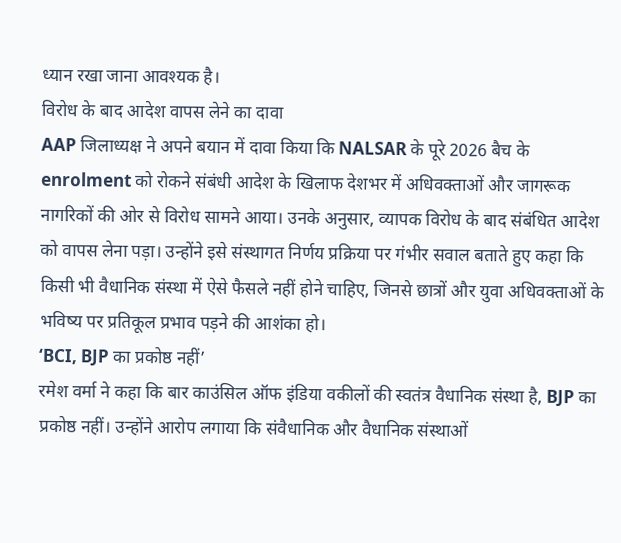ध्यान रखा जाना आवश्यक है।
विरोध के बाद आदेश वापस लेने का दावा
AAP जिलाध्यक्ष ने अपने बयान में दावा किया कि NALSAR के पूरे 2026 बैच के enrolment को रोकने संबंधी आदेश के खिलाफ देशभर में अधिवक्ताओं और जागरूक नागरिकों की ओर से विरोध सामने आया। उनके अनुसार, व्यापक विरोध के बाद संबंधित आदेश को वापस लेना पड़ा। उन्होंने इसे संस्थागत निर्णय प्रक्रिया पर गंभीर सवाल बताते हुए कहा कि किसी भी वैधानिक संस्था में ऐसे फैसले नहीं होने चाहिए, जिनसे छात्रों और युवा अधिवक्ताओं के भविष्य पर प्रतिकूल प्रभाव पड़ने की आशंका हो।
‘BCI, BJP का प्रकोष्ठ नहीं’
रमेश वर्मा ने कहा कि बार काउंसिल ऑफ इंडिया वकीलों की स्वतंत्र वैधानिक संस्था है, BJP का प्रकोष्ठ नहीं। उन्होंने आरोप लगाया कि संवैधानिक और वैधानिक संस्थाओं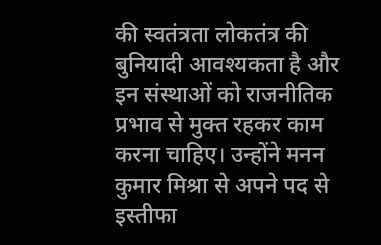की स्वतंत्रता लोकतंत्र की बुनियादी आवश्यकता है और इन संस्थाओं को राजनीतिक प्रभाव से मुक्त रहकर काम करना चाहिए। उन्होंने मनन कुमार मिश्रा से अपने पद से इस्तीफा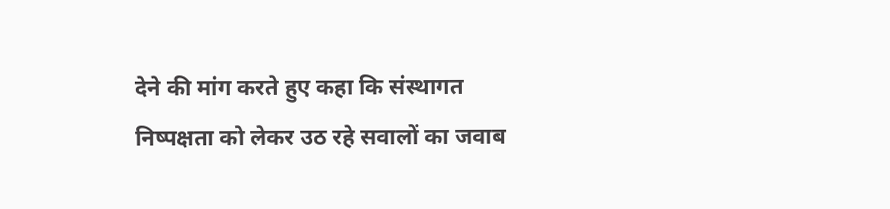देने की मांग करते हुए कहा कि संस्थागत निष्पक्षता को लेकर उठ रहे सवालों का जवाब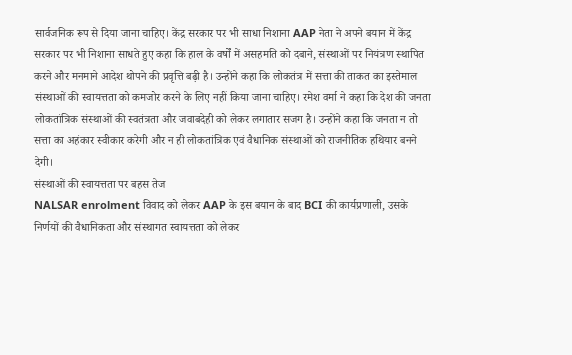सार्वजनिक रूप से दिया जाना चाहिए। केंद्र सरकार पर भी साधा निशाना AAP नेता ने अपने बयान में केंद्र सरकार पर भी निशाना साधते हुए कहा कि हाल के वर्षों में असहमति को दबाने, संस्थाओं पर नियंत्रण स्थापित करने और मनमाने आदेश थोपने की प्रवृत्ति बढ़ी है। उन्होंने कहा कि लोकतंत्र में सत्ता की ताकत का इस्तेमाल संस्थाओं की स्वायत्तता को कमजोर करने के लिए नहीं किया जाना चाहिए। रमेश वर्मा ने कहा कि देश की जनता लोकतांत्रिक संस्थाओं की स्वतंत्रता और जवाबदेही को लेकर लगातार सजग है। उन्होंने कहा कि जनता न तो सत्ता का अहंकार स्वीकार करेगी और न ही लोकतांत्रिक एवं वैधानिक संस्थाओं को राजनीतिक हथियार बनने देगी।
संस्थाओं की स्वायत्तता पर बहस तेज
NALSAR enrolment विवाद को लेकर AAP के इस बयान के बाद BCI की कार्यप्रणाली, उसके निर्णयों की वैधानिकता और संस्थागत स्वायत्तता को लेकर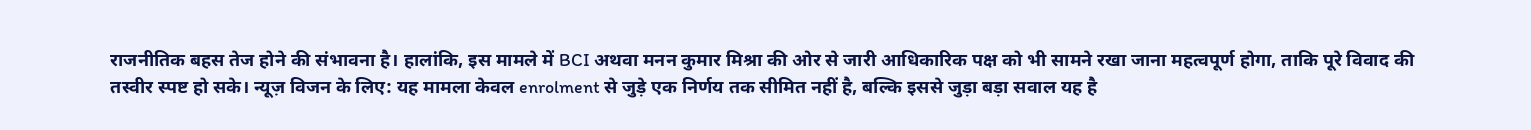राजनीतिक बहस तेज होने की संभावना है। हालांकि, इस मामले में BCI अथवा मनन कुमार मिश्रा की ओर से जारी आधिकारिक पक्ष को भी सामने रखा जाना महत्वपूर्ण होगा, ताकि पूरे विवाद की तस्वीर स्पष्ट हो सके। न्यूज़ विजन के लिए: यह मामला केवल enrolment से जुड़े एक निर्णय तक सीमित नहीं है, बल्कि इससे जुड़ा बड़ा सवाल यह है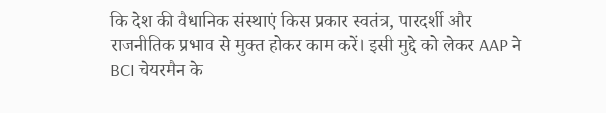कि देश की वैधानिक संस्थाएं किस प्रकार स्वतंत्र, पारदर्शी और राजनीतिक प्रभाव से मुक्त होकर काम करें। इसी मुद्दे को लेकर AAP ने BCI चेयरमैन के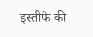इस्तीफे की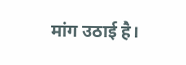मांग उठाई है।